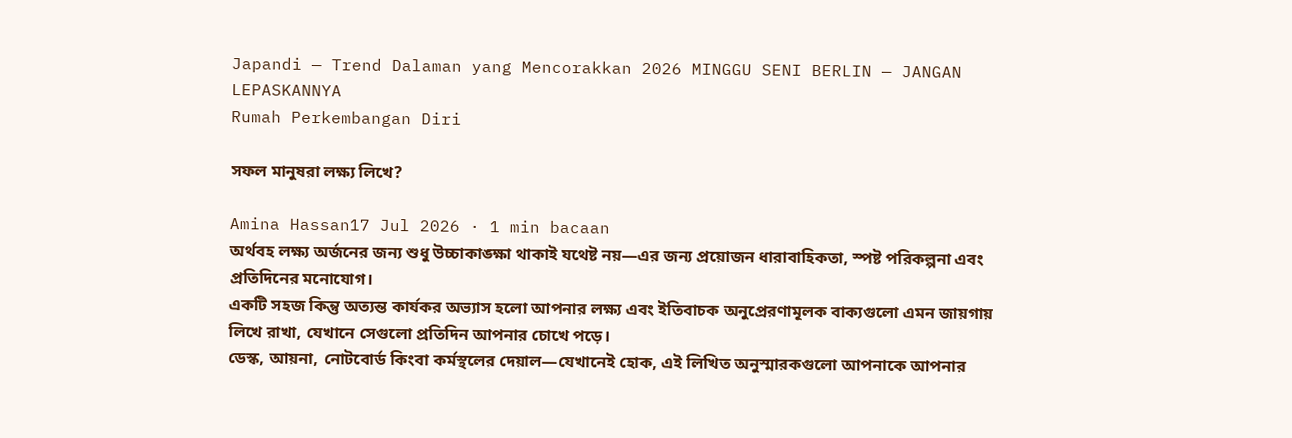Japandi — Trend Dalaman yang Mencorakkan 2026 MINGGU SENI BERLIN — JANGAN LEPASKANNYA
Rumah Perkembangan Diri

সফল মানুষরা লক্ষ্য লিখে?

Amina Hassan17 Jul 2026 · 1 min bacaan
অর্থবহ লক্ষ্য অর্জনের জন্য শুধু উচ্চাকাঙ্ক্ষা থাকাই যথেষ্ট নয়—এর জন্য প্রয়োজন ধারাবাহিকতা, স্পষ্ট পরিকল্পনা এবং প্রতিদিনের মনোযোগ।
একটি সহজ কিন্তু অত্যন্ত কার্যকর অভ্যাস হলো আপনার লক্ষ্য এবং ইতিবাচক অনুপ্রেরণামূলক বাক্যগুলো এমন জায়গায় লিখে রাখা, যেখানে সেগুলো প্রতিদিন আপনার চোখে পড়ে।
ডেস্ক, আয়না, নোটবোর্ড কিংবা কর্মস্থলের দেয়াল—যেখানেই হোক, এই লিখিত অনুস্মারকগুলো আপনাকে আপনার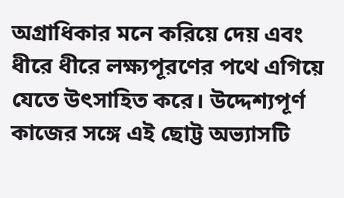অগ্রাধিকার মনে করিয়ে দেয় এবং ধীরে ধীরে লক্ষ্যপূরণের পথে এগিয়ে যেতে উৎসাহিত করে। উদ্দেশ্যপূর্ণ কাজের সঙ্গে এই ছোট্ট অভ্যাসটি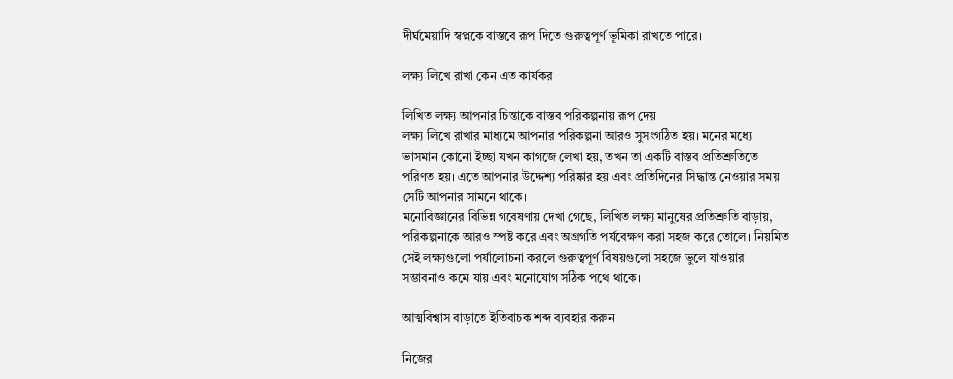দীর্ঘমেয়াদি স্বপ্নকে বাস্তবে রূপ দিতে গুরুত্বপূর্ণ ভূমিকা রাখতে পারে।

লক্ষ্য লিখে রাখা কেন এত কার্যকর

লিখিত লক্ষ্য আপনার চিন্তাকে বাস্তব পরিকল্পনায় রূপ দেয়
লক্ষ্য লিখে রাখার মাধ্যমে আপনার পরিকল্পনা আরও সুসংগঠিত হয়। মনের মধ্যে ভাসমান কোনো ইচ্ছা যখন কাগজে লেখা হয়, তখন তা একটি বাস্তব প্রতিশ্রুতিতে পরিণত হয়। এতে আপনার উদ্দেশ্য পরিষ্কার হয় এবং প্রতিদিনের সিদ্ধান্ত নেওয়ার সময় সেটি আপনার সামনে থাকে।
মনোবিজ্ঞানের বিভিন্ন গবেষণায় দেখা গেছে, লিখিত লক্ষ্য মানুষের প্রতিশ্রুতি বাড়ায়, পরিকল্পনাকে আরও স্পষ্ট করে এবং অগ্রগতি পর্যবেক্ষণ করা সহজ করে তোলে। নিয়মিত সেই লক্ষ্যগুলো পর্যালোচনা করলে গুরুত্বপূর্ণ বিষয়গুলো সহজে ভুলে যাওয়ার সম্ভাবনাও কমে যায় এবং মনোযোগ সঠিক পথে থাকে।

আত্মবিশ্বাস বাড়াতে ইতিবাচক শব্দ ব্যবহার করুন

নিজের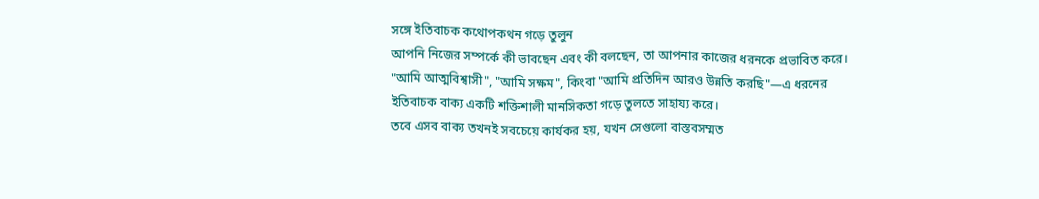সঙ্গে ইতিবাচক কথোপকথন গড়ে তুলুন
আপনি নিজের সম্পর্কে কী ভাবছেন এবং কী বলছেন, তা আপনার কাজের ধরনকে প্রভাবিত করে। "আমি আত্মবিশ্বাসী", "আমি সক্ষম", কিংবা "আমি প্রতিদিন আরও উন্নতি করছি"—এ ধরনের ইতিবাচক বাক্য একটি শক্তিশালী মানসিকতা গড়ে তুলতে সাহায্য করে।
তবে এসব বাক্য তখনই সবচেয়ে কার্যকর হয়, যখন সেগুলো বাস্তবসম্মত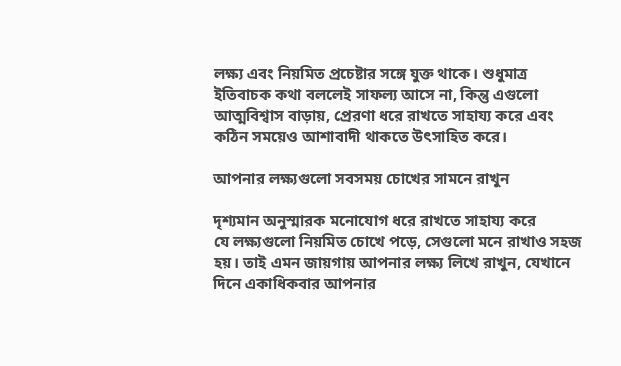লক্ষ্য এবং নিয়মিত প্রচেষ্টার সঙ্গে যুক্ত থাকে। শুধুমাত্র ইতিবাচক কথা বললেই সাফল্য আসে না, কিন্তু এগুলো আত্মবিশ্বাস বাড়ায়, প্রেরণা ধরে রাখতে সাহায্য করে এবং কঠিন সময়েও আশাবাদী থাকতে উৎসাহিত করে।

আপনার লক্ষ্যগুলো সবসময় চোখের সামনে রাখুন

দৃশ্যমান অনুস্মারক মনোযোগ ধরে রাখতে সাহায্য করে
যে লক্ষ্যগুলো নিয়মিত চোখে পড়ে, সেগুলো মনে রাখাও সহজ হয়। তাই এমন জায়গায় আপনার লক্ষ্য লিখে রাখুন, যেখানে দিনে একাধিকবার আপনার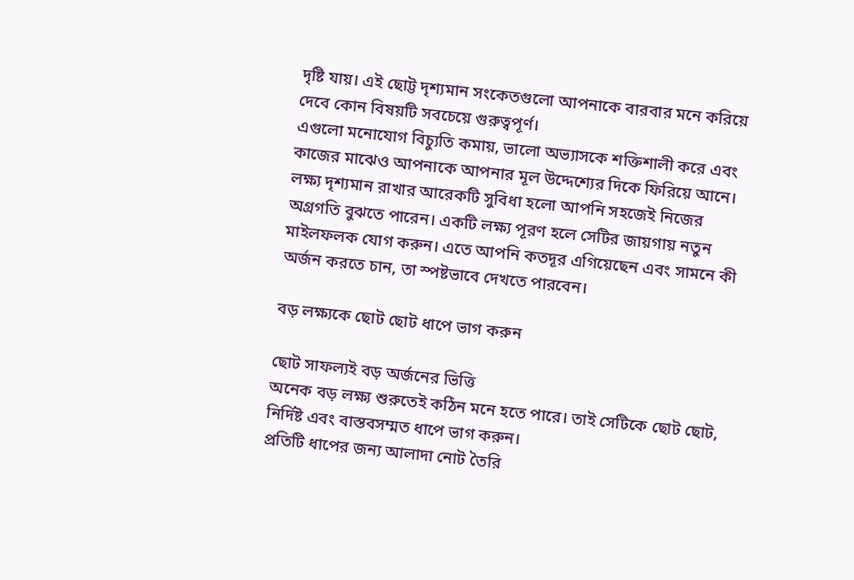দৃষ্টি যায়। এই ছোট্ট দৃশ্যমান সংকেতগুলো আপনাকে বারবার মনে করিয়ে দেবে কোন বিষয়টি সবচেয়ে গুরুত্বপূর্ণ।
এগুলো মনোযোগ বিচ্যুতি কমায়, ভালো অভ্যাসকে শক্তিশালী করে এবং কাজের মাঝেও আপনাকে আপনার মূল উদ্দেশ্যের দিকে ফিরিয়ে আনে।
লক্ষ্য দৃশ্যমান রাখার আরেকটি সুবিধা হলো আপনি সহজেই নিজের অগ্রগতি বুঝতে পারেন। একটি লক্ষ্য পূরণ হলে সেটির জায়গায় নতুন মাইলফলক যোগ করুন। এতে আপনি কতদূর এগিয়েছেন এবং সামনে কী অর্জন করতে চান, তা স্পষ্টভাবে দেখতে পারবেন।

বড় লক্ষ্যকে ছোট ছোট ধাপে ভাগ করুন

ছোট সাফল্যই বড় অর্জনের ভিত্তি
অনেক বড় লক্ষ্য শুরুতেই কঠিন মনে হতে পারে। তাই সেটিকে ছোট ছোট, নির্দিষ্ট এবং বাস্তবসম্মত ধাপে ভাগ করুন।
প্রতিটি ধাপের জন্য আলাদা নোট তৈরি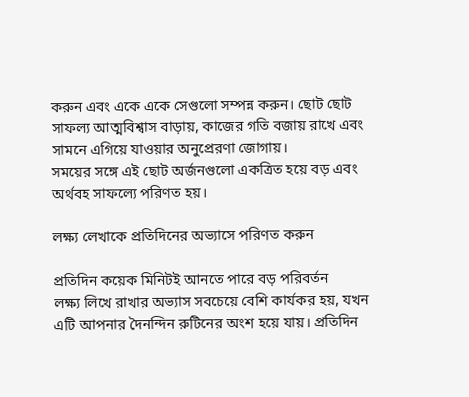করুন এবং একে একে সেগুলো সম্পন্ন করুন। ছোট ছোট সাফল্য আত্মবিশ্বাস বাড়ায়, কাজের গতি বজায় রাখে এবং সামনে এগিয়ে যাওয়ার অনুপ্রেরণা জোগায়।
সময়ের সঙ্গে এই ছোট অর্জনগুলো একত্রিত হয়ে বড় এবং অর্থবহ সাফল্যে পরিণত হয়।

লক্ষ্য লেখাকে প্রতিদিনের অভ্যাসে পরিণত করুন

প্রতিদিন কয়েক মিনিটই আনতে পারে বড় পরিবর্তন
লক্ষ্য লিখে রাখার অভ্যাস সবচেয়ে বেশি কার্যকর হয়, যখন এটি আপনার দৈনন্দিন রুটিনের অংশ হয়ে যায়। প্রতিদিন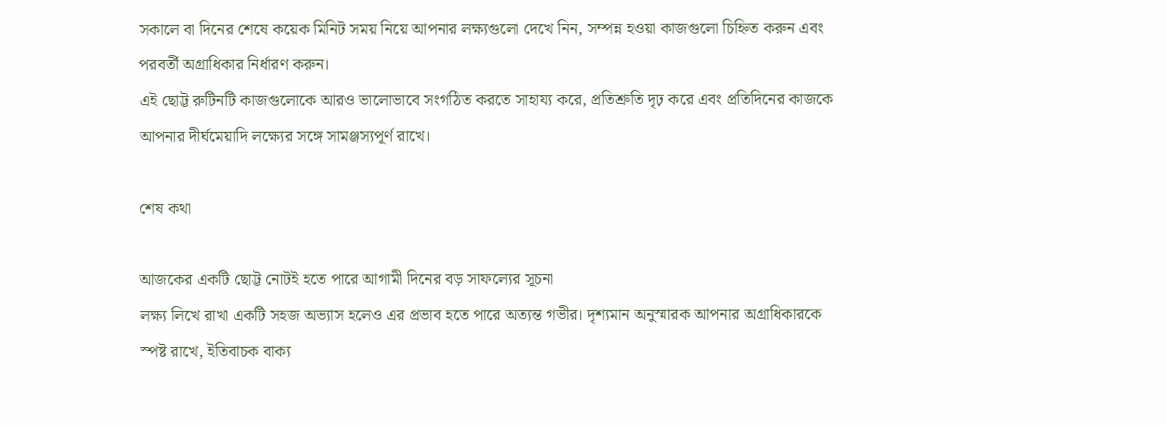সকালে বা দিনের শেষে কয়েক মিনিট সময় নিয়ে আপনার লক্ষ্যগুলো দেখে নিন, সম্পন্ন হওয়া কাজগুলো চিহ্নিত করুন এবং পরবর্তী অগ্রাধিকার নির্ধারণ করুন।
এই ছোট্ট রুটিনটি কাজগুলোকে আরও ভালোভাবে সংগঠিত করতে সাহায্য করে, প্রতিশ্রুতি দৃঢ় করে এবং প্রতিদিনের কাজকে আপনার দীর্ঘমেয়াদি লক্ষ্যের সঙ্গে সামঞ্জস্যপূর্ণ রাখে।

শেষ কথা

আজকের একটি ছোট্ট নোটই হতে পারে আগামী দিনের বড় সাফল্যের সূচনা
লক্ষ্য লিখে রাখা একটি সহজ অভ্যাস হলেও এর প্রভাব হতে পারে অত্যন্ত গভীর। দৃশ্যমান অনুস্মারক আপনার অগ্রাধিকারকে স্পষ্ট রাখে, ইতিবাচক বাক্য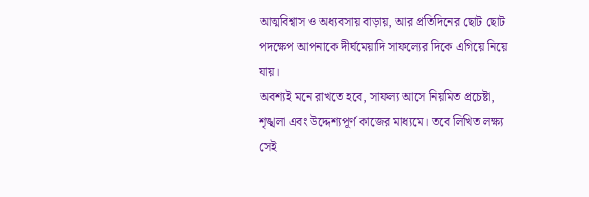আত্মবিশ্বাস ও অধ্যবসায় বাড়ায়, আর প্রতিদিনের ছোট ছোট পদক্ষেপ আপনাকে দীর্ঘমেয়াদি সাফল্যের দিকে এগিয়ে নিয়ে যায়।
অবশ্যই মনে রাখতে হবে, সাফল্য আসে নিয়মিত প্রচেষ্টা, শৃঙ্খলা এবং উদ্দেশ্যপূর্ণ কাজের মাধ্যমে। তবে লিখিত লক্ষ্য সেই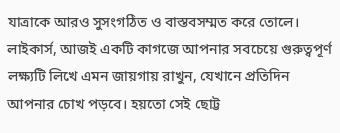যাত্রাকে আরও সুসংগঠিত ও বাস্তবসম্মত করে তোলে।
লাইকার্স, আজই একটি কাগজে আপনার সবচেয়ে গুরুত্বপূর্ণ লক্ষ্যটি লিখে এমন জায়গায় রাখুন, যেখানে প্রতিদিন আপনার চোখ পড়বে। হয়তো সেই ছোট্ট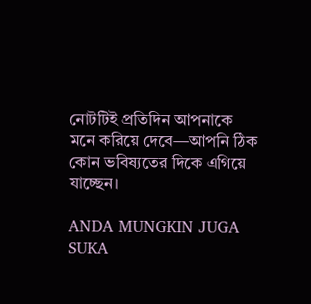নোটটিই প্রতিদিন আপনাকে মনে করিয়ে দেবে—আপনি ঠিক কোন ভবিষ্যতের দিকে এগিয়ে যাচ্ছেন।

ANDA MUNGKIN JUGA SUKA